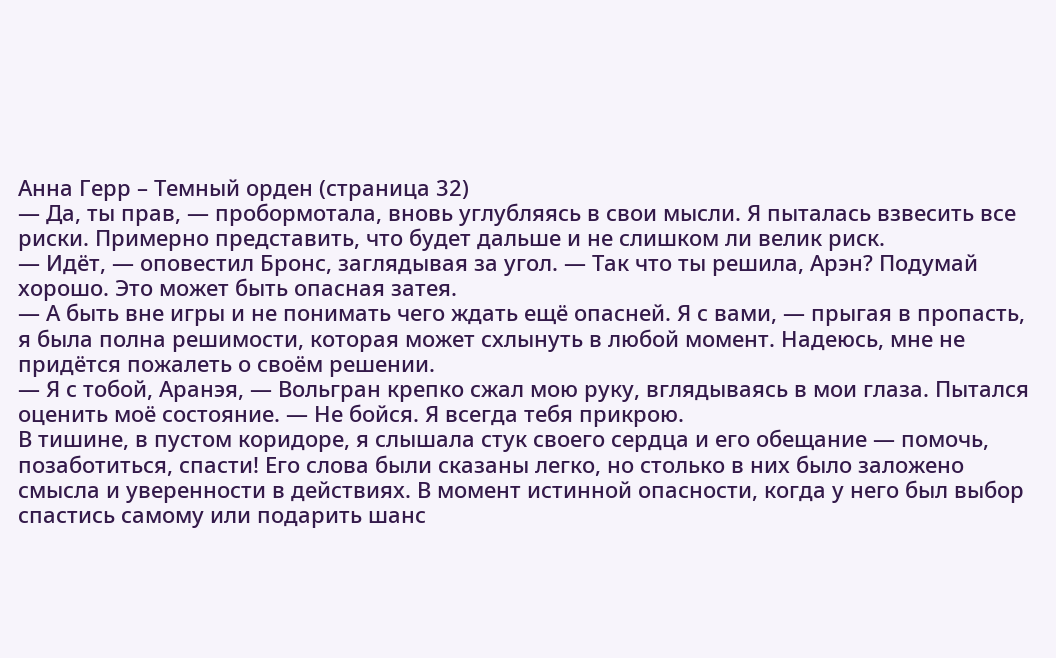Анна Герр – Темный орден (страница 32)
— Да, ты прав, — пробормотала, вновь углубляясь в свои мысли. Я пыталась взвесить все риски. Примерно представить, что будет дальше и не слишком ли велик риск.
— Идёт, — оповестил Бронс, заглядывая за угол. — Так что ты решила, Арэн? Подумай хорошо. Это может быть опасная затея.
— А быть вне игры и не понимать чего ждать ещё опасней. Я с вами, — прыгая в пропасть, я была полна решимости, которая может схлынуть в любой момент. Надеюсь, мне не придётся пожалеть о своём решении.
— Я с тобой, Аранэя, — Вольгран крепко сжал мою руку, вглядываясь в мои глаза. Пытался оценить моё состояние. — Не бойся. Я всегда тебя прикрою.
В тишине, в пустом коридоре, я слышала стук своего сердца и его обещание — помочь, позаботиться, спасти! Его слова были сказаны легко, но столько в них было заложено смысла и уверенности в действиях. В момент истинной опасности, когда у него был выбор спастись самому или подарить шанс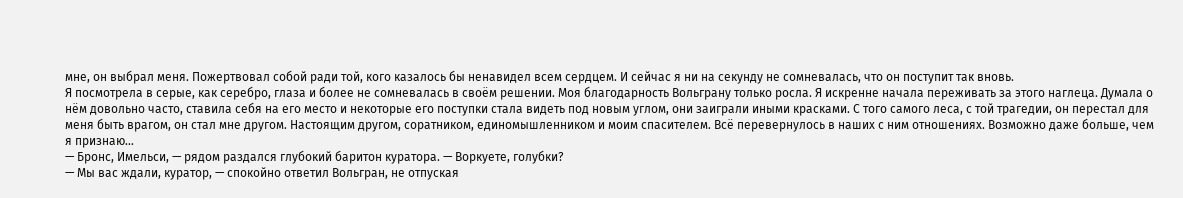мне, он выбрал меня. Пожертвовал собой ради той, кого казалось бы ненавидел всем сердцем. И сейчас я ни на секунду не сомневалась, что он поступит так вновь.
Я посмотрела в серые, как серебро, глаза и более не сомневалась в своём решении. Моя благодарность Вольграну только росла. Я искренне начала переживать за этого наглеца. Думала о нём довольно часто, ставила себя на его место и некоторые его поступки стала видеть под новым углом, они заиграли иными красками. С того самого леса, с той трагедии, он перестал для меня быть врагом, он стал мне другом. Настоящим другом, соратником, единомышленником и моим спасителем. Всё перевернулось в наших с ним отношениях. Возможно даже больше, чем я признаю…
— Бронс, Имельси, — рядом раздался глубокий баритон куратора. — Воркуете, голубки?
— Мы вас ждали, куратор, — спокойно ответил Вольгран, не отпуская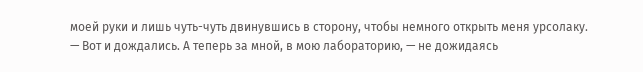моей руки и лишь чуть-чуть двинувшись в сторону, чтобы немного открыть меня урсолаку.
— Вот и дождались. А теперь за мной, в мою лабораторию, — не дожидаясь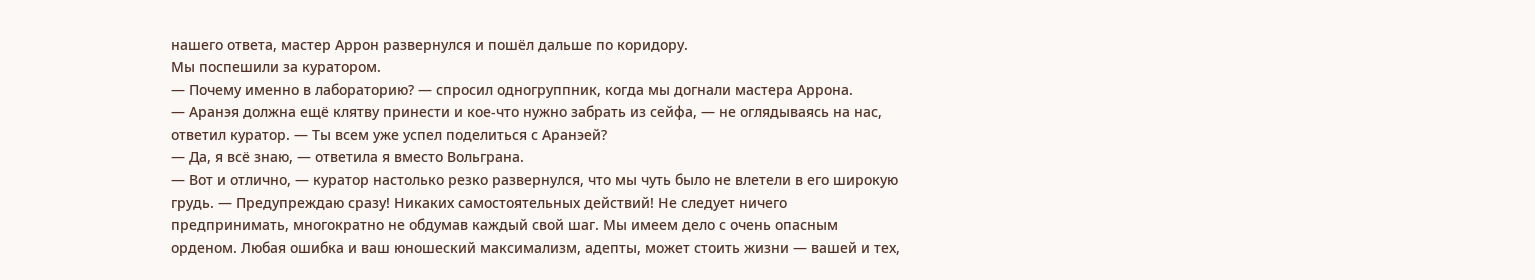нашего ответа, мастер Аррон развернулся и пошёл дальше по коридору.
Мы поспешили за куратором.
— Почему именно в лабораторию? — спросил одногруппник, когда мы догнали мастера Аррона.
— Аранэя должна ещё клятву принести и кое-что нужно забрать из сейфа, — не оглядываясь на нас, ответил куратор. — Ты всем уже успел поделиться с Аранэей?
— Да, я всё знаю, — ответила я вместо Вольграна.
— Вот и отлично, — куратор настолько резко развернулся, что мы чуть было не влетели в его широкую грудь. — Предупреждаю сразу! Никаких самостоятельных действий! Не следует ничего предпринимать, многократно не обдумав каждый свой шаг. Мы имеем дело с очень опасным орденом. Любая ошибка и ваш юношеский максимализм, адепты, может стоить жизни — вашей и тех,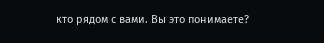кто рядом с вами. Вы это понимаете?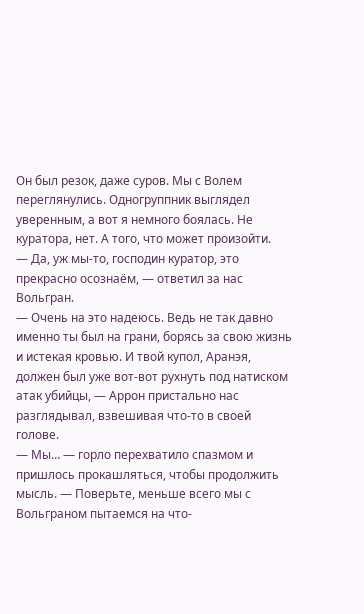Он был резок, даже суров. Мы с Волем переглянулись. Одногруппник выглядел уверенным, а вот я немного боялась. Не куратора, нет. А того, что может произойти.
— Да, уж мы-то, господин куратор, это прекрасно осознаём, — ответил за нас Вольгран.
— Очень на это надеюсь. Ведь не так давно именно ты был на грани, борясь за свою жизнь и истекая кровью. И твой купол, Аранэя, должен был уже вот-вот рухнуть под натиском атак убийцы, — Аррон пристально нас разглядывал, взвешивая что-то в своей голове.
— Мы… — горло перехватило спазмом и пришлось прокашляться, чтобы продолжить мысль. — Поверьте, меньше всего мы с Вольграном пытаемся на что-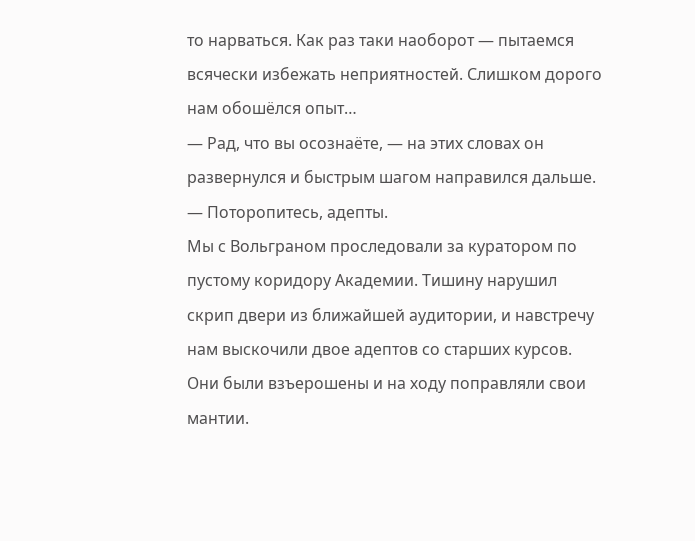то нарваться. Как раз таки наоборот — пытаемся всячески избежать неприятностей. Слишком дорого нам обошёлся опыт…
— Рад, что вы осознаёте, — на этих словах он развернулся и быстрым шагом направился дальше. — Поторопитесь, адепты.
Мы с Вольграном проследовали за куратором по пустому коридору Академии. Тишину нарушил скрип двери из ближайшей аудитории, и навстречу нам выскочили двое адептов со старших курсов. Они были взъерошены и на ходу поправляли свои мантии.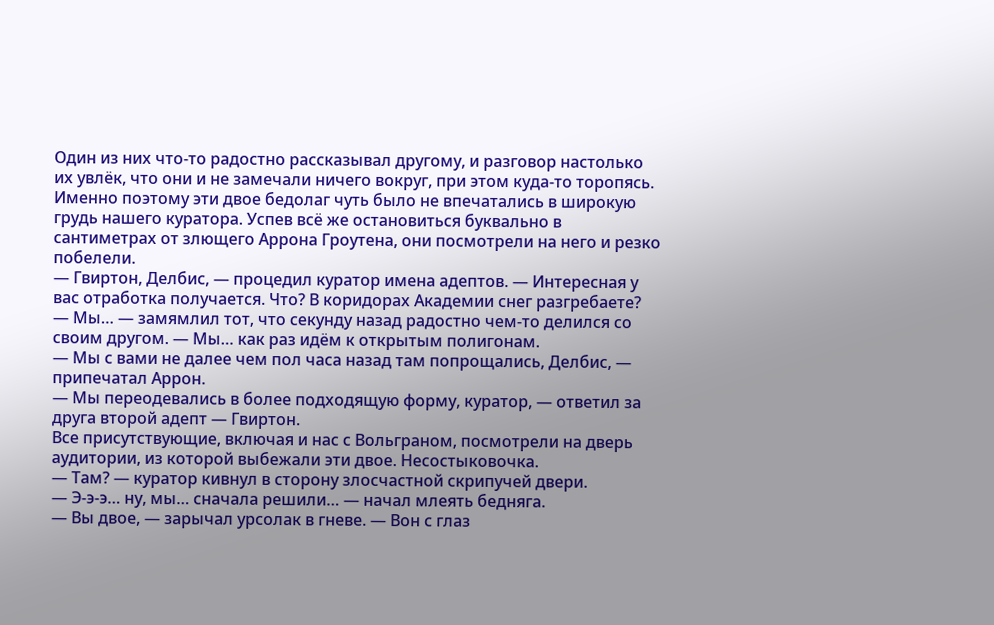Один из них что-то радостно рассказывал другому, и разговор настолько их увлёк, что они и не замечали ничего вокруг, при этом куда-то торопясь. Именно поэтому эти двое бедолаг чуть было не впечатались в широкую грудь нашего куратора. Успев всё же остановиться буквально в сантиметрах от злющего Аррона Гроутена, они посмотрели на него и резко побелели.
— Гвиртон, Делбис, — процедил куратор имена адептов. — Интересная у вас отработка получается. Что? В коридорах Академии снег разгребаете?
— Мы… — замямлил тот, что секунду назад радостно чем-то делился со своим другом. — Мы… как раз идём к открытым полигонам.
— Мы с вами не далее чем пол часа назад там попрощались, Делбис, — припечатал Аррон.
— Мы переодевались в более подходящую форму, куратор, — ответил за друга второй адепт — Гвиртон.
Все присутствующие, включая и нас с Вольграном, посмотрели на дверь аудитории, из которой выбежали эти двое. Несостыковочка.
— Там? — куратор кивнул в сторону злосчастной скрипучей двери.
— Э-э-э… ну, мы… сначала решили… — начал млеять бедняга.
— Вы двое, — зарычал урсолак в гневе. — Вон с глаз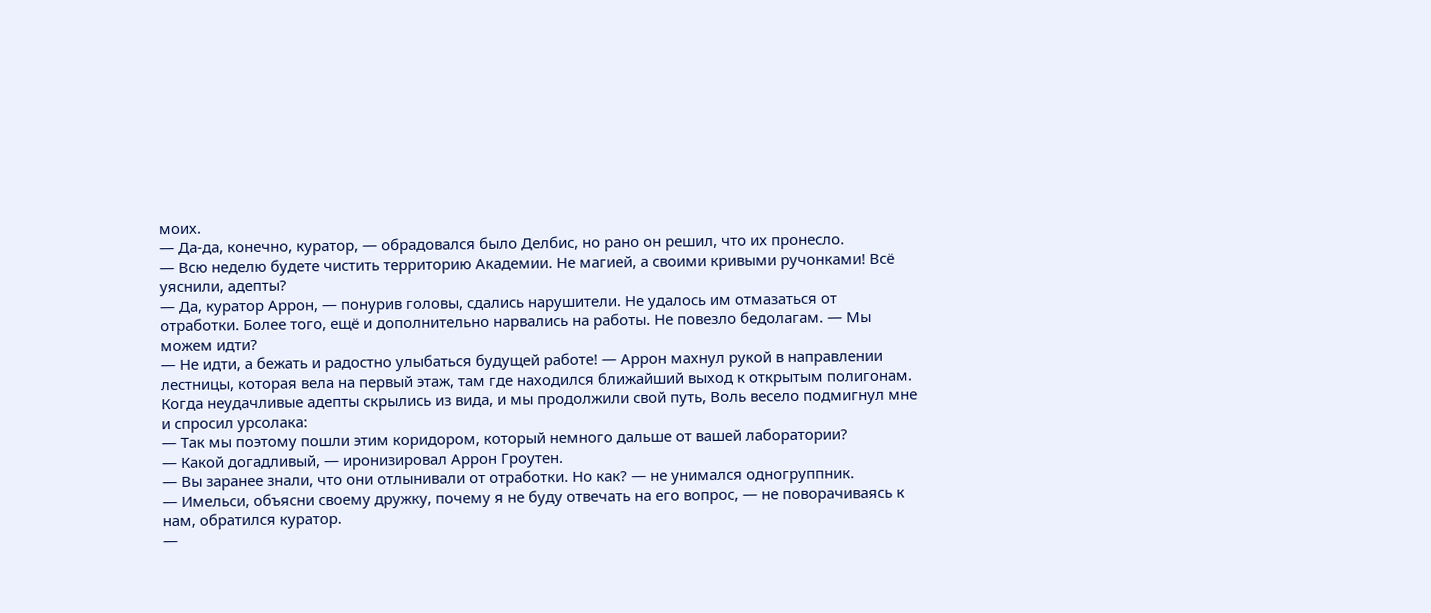моих.
— Да-да, конечно, куратор, — обрадовался было Делбис, но рано он решил, что их пронесло.
— Всю неделю будете чистить территорию Академии. Не магией, а своими кривыми ручонками! Всё уяснили, адепты?
— Да, куратор Аррон, — понурив головы, сдались нарушители. Не удалось им отмазаться от отработки. Более того, ещё и дополнительно нарвались на работы. Не повезло бедолагам. — Мы можем идти?
— Не идти, а бежать и радостно улыбаться будущей работе! — Аррон махнул рукой в направлении лестницы, которая вела на первый этаж, там где находился ближайший выход к открытым полигонам.
Когда неудачливые адепты скрылись из вида, и мы продолжили свой путь, Воль весело подмигнул мне и спросил урсолака:
— Так мы поэтому пошли этим коридором, который немного дальше от вашей лаборатории?
— Какой догадливый, — иронизировал Аррон Гроутен.
— Вы заранее знали, что они отлынивали от отработки. Но как? — не унимался одногруппник.
— Имельси, объясни своему дружку, почему я не буду отвечать на его вопрос, — не поворачиваясь к нам, обратился куратор.
—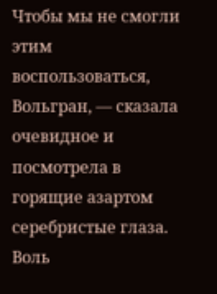Чтобы мы не смогли этим воспользоваться, Вольгран, — сказала очевидное и посмотрела в горящие азартом серебристые глаза.
Воль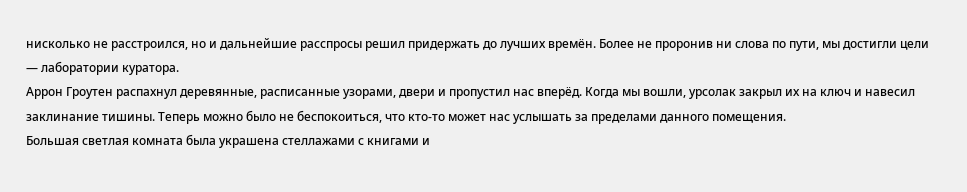нисколько не расстроился, но и дальнейшие расспросы решил придержать до лучших времён. Более не проронив ни слова по пути, мы достигли цели — лаборатории куратора.
Аррон Гроутен распахнул деревянные, расписанные узорами, двери и пропустил нас вперёд. Когда мы вошли, урсолак закрыл их на ключ и навесил заклинание тишины. Теперь можно было не беспокоиться, что кто-то может нас услышать за пределами данного помещения.
Большая светлая комната была украшена стеллажами с книгами и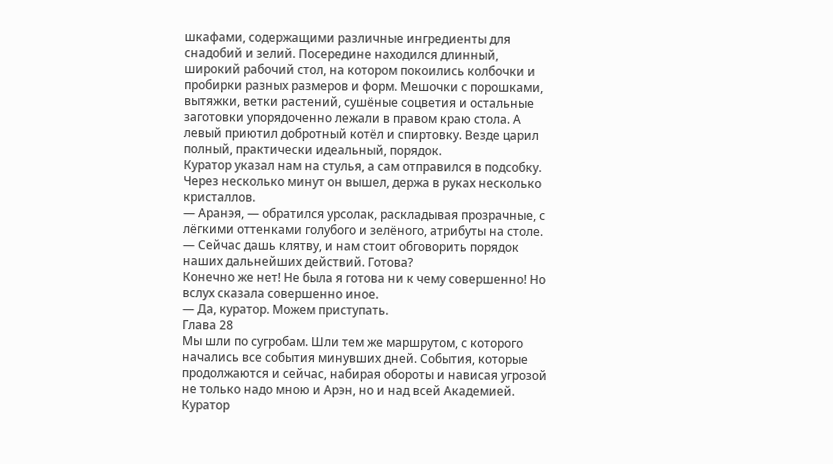шкафами, содержащими различные ингредиенты для снадобий и зелий. Посередине находился длинный, широкий рабочий стол, на котором покоились колбочки и пробирки разных размеров и форм. Мешочки с порошками, вытяжки, ветки растений, сушёные соцветия и остальные заготовки упорядоченно лежали в правом краю стола. А левый приютил добротный котёл и спиртовку. Везде царил полный, практически идеальный, порядок.
Куратор указал нам на стулья, а сам отправился в подсобку. Через несколько минут он вышел, держа в руках несколько кристаллов.
— Аранэя, — обратился урсолак, раскладывая прозрачные, с лёгкими оттенками голубого и зелёного, атрибуты на столе. — Сейчас дашь клятву, и нам стоит обговорить порядок наших дальнейших действий. Готова?
Конечно же нет! Не была я готова ни к чему совершенно! Но вслух сказала совершенно иное.
— Да, куратор. Можем приступать.
Глава 28
Мы шли по сугробам. Шли тем же маршрутом, с которого начались все события минувших дней. События, которые продолжаются и сейчас, набирая обороты и нависая угрозой не только надо мною и Арэн, но и над всей Академией. Куратор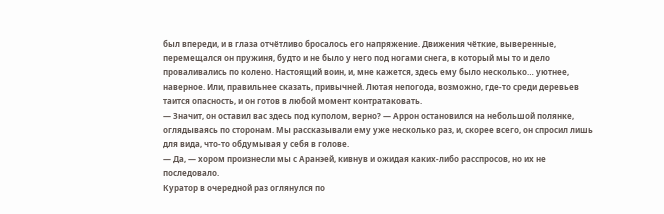был впереди, и в глаза отчётливо бросалось его напряжение. Движения чёткие, выверенные, перемещался он пружиня, будто и не было у него под ногами снега, в который мы то и дело проваливались по колено. Настоящий воин, и, мне кажется, здесь ему было несколько… уютнее, наверное. Или, правильнее сказать, привычней. Лютая непогода, возможно, где-то среди деревьев таится опасность, и он готов в любой момент контратаковать.
— Значит, он оставил вас здесь под куполом, верно? — Аррон остановился на небольшой полянке, оглядываясь по сторонам. Мы рассказывали ему уже несколько раз, и, скорее всего, он спросил лишь для вида, что-то обдумывая у себя в голове.
— Да, — хором произнесли мы с Аранэей, кивнув и ожидая каких-либо расспросов, но их не последовало.
Куратор в очередной раз оглянулся по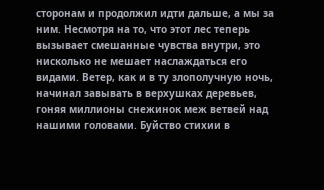сторонам и продолжил идти дальше, а мы за ним. Несмотря на то, что этот лес теперь вызывает смешанные чувства внутри, это нисколько не мешает наслаждаться его видами. Ветер, как и в ту злополучную ночь, начинал завывать в верхушках деревьев, гоняя миллионы снежинок меж ветвей над нашими головами. Буйство стихии в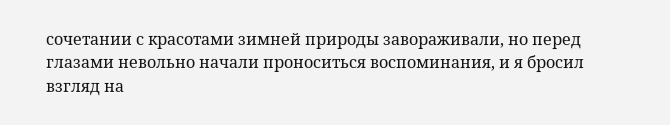сочетании с красотами зимней природы завораживали, но перед глазами невольно начали проноситься воспоминания, и я бросил взгляд на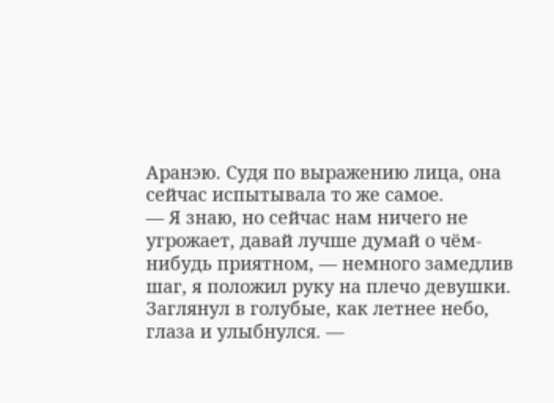Аранэю. Судя по выражению лица, она сейчас испытывала то же самое.
— Я знаю, но сейчас нам ничего не угрожает, давай лучше думай о чём-нибудь приятном, — немного замедлив шаг, я положил руку на плечо девушки. Заглянул в голубые, как летнее небо, глаза и улыбнулся. —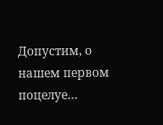Допустим, о нашем первом поцелуе…